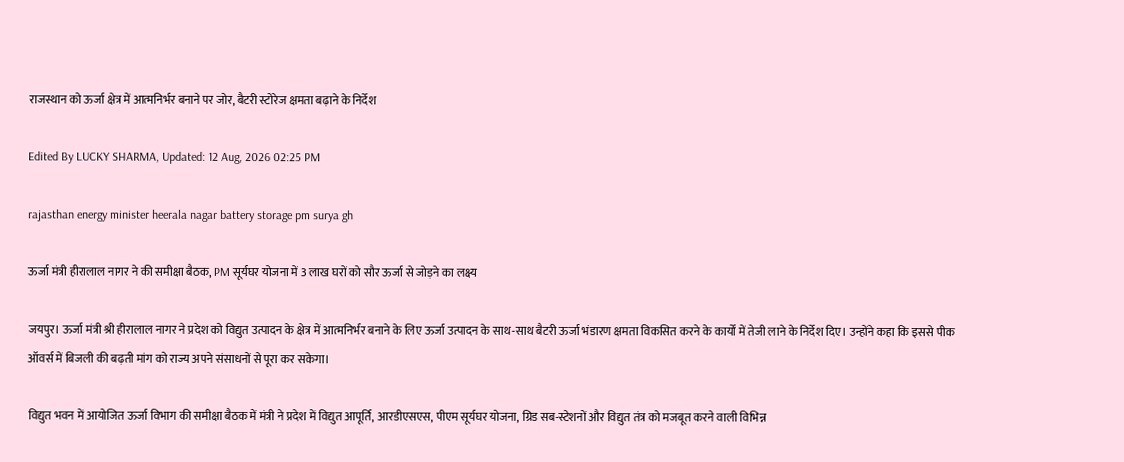राजस्थान को ऊर्जा क्षेत्र में आत्मनिर्भर बनाने पर जोर, बैटरी स्टोरेज क्षमता बढ़ाने के निर्देश

Edited By LUCKY SHARMA, Updated: 12 Aug, 2026 02:25 PM

rajasthan energy minister heerala nagar battery storage pm surya gh

ऊर्जा मंत्री हीरालाल नागर ने की समीक्षा बैठक, PM सूर्यघर योजना में 3 लाख घरों को सौर ऊर्जा से जोड़ने का लक्ष्य

जयपुर। ऊर्जा मंत्री श्री हीरालाल नागर ने प्रदेश को विद्युत उत्पादन के क्षेत्र में आत्मनिर्भर बनाने के लिए ऊर्जा उत्पादन के साथ-साथ बैटरी ऊर्जा भंडारण क्षमता विकसित करने के कार्यों में तेजी लाने के निर्देश दिए। उन्होंने कहा कि इससे पीक ऑवर्स में बिजली की बढ़ती मांग को राज्य अपने संसाधनों से पूरा कर सकेगा।

विद्युत भवन में आयोजित ऊर्जा विभाग की समीक्षा बैठक में मंत्री ने प्रदेश में विद्युत आपूर्ति, आरडीएसएस, पीएम सूर्यघर योजना, ग्रिड सब-स्टेशनों और विद्युत तंत्र को मजबूत करने वाली विभिन्न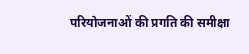परियोजनाओं की प्रगति की समीक्षा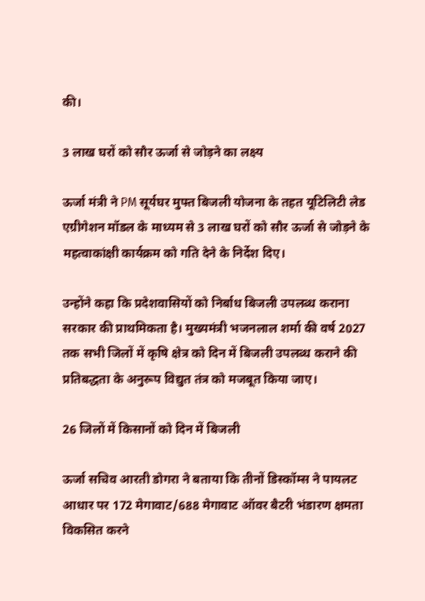की।

3 लाख घरों को सौर ऊर्जा से जोड़ने का लक्ष्य

ऊर्जा मंत्री ने PM सूर्यघर मुफ्त बिजली योजना के तहत यूटिलिटी लेड एग्रीगेशन मॉडल के माध्यम से 3 लाख घरों को सौर ऊर्जा से जोड़ने के महत्वाकांक्षी कार्यक्रम को गति देने के निर्देश दिए।

उन्होंने कहा कि प्रदेशवासियों को निर्बाध बिजली उपलब्ध कराना सरकार की प्राथमिकता है। मुख्यमंत्री भजनलाल शर्मा की वर्ष 2027 तक सभी जिलों में कृषि क्षेत्र को दिन में बिजली उपलब्ध कराने की प्रतिबद्धता के अनुरूप विद्युत तंत्र को मजबूत किया जाए।

26 जिलों में किसानों को दिन में बिजली

ऊर्जा सचिव आरती डोगरा ने बताया कि तीनों डिस्कॉम्स ने पायलट आधार पर 172 मेगावाट/688 मेगावाट ऑवर बैटरी भंडारण क्षमता विकसित करने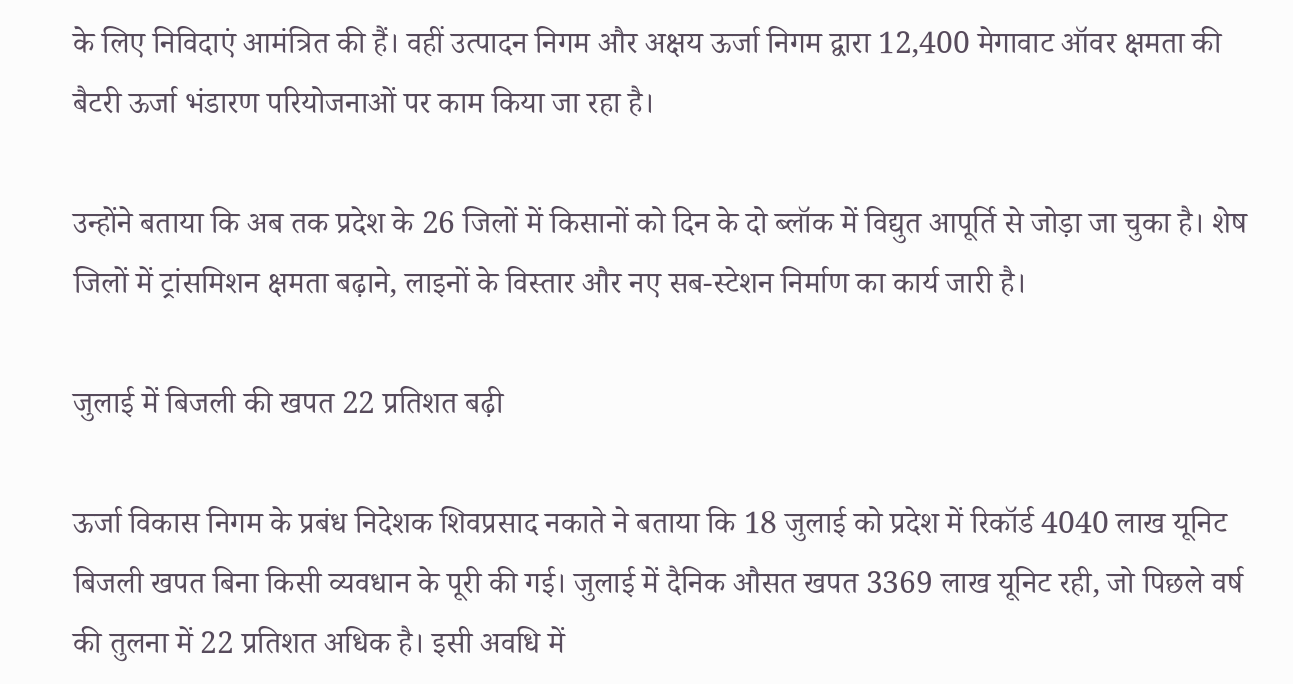के लिए निविदाएं आमंत्रित की हैं। वहीं उत्पादन निगम और अक्षय ऊर्जा निगम द्वारा 12,400 मेगावाट ऑवर क्षमता की बैटरी ऊर्जा भंडारण परियोजनाओं पर काम किया जा रहा है।

उन्होंने बताया कि अब तक प्रदेश के 26 जिलों में किसानों को दिन के दो ब्लॉक में विद्युत आपूर्ति से जोड़ा जा चुका है। शेष जिलों में ट्रांसमिशन क्षमता बढ़ाने, लाइनों के विस्तार और नए सब-स्टेशन निर्माण का कार्य जारी है।

जुलाई में बिजली की खपत 22 प्रतिशत बढ़ी

ऊर्जा विकास निगम के प्रबंध निदेशक शिवप्रसाद नकाते ने बताया कि 18 जुलाई को प्रदेश में रिकॉर्ड 4040 लाख यूनिट बिजली खपत बिना किसी व्यवधान के पूरी की गई। जुलाई में दैनिक औसत खपत 3369 लाख यूनिट रही, जो पिछले वर्ष की तुलना में 22 प्रतिशत अधिक है। इसी अवधि में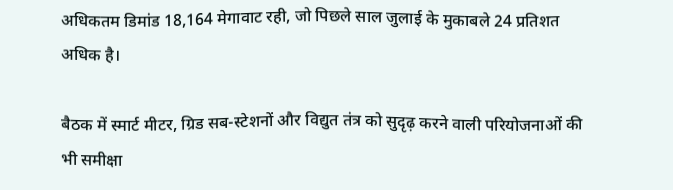अधिकतम डिमांड 18,164 मेगावाट रही, जो पिछले साल जुलाई के मुकाबले 24 प्रतिशत अधिक है।

बैठक में स्मार्ट मीटर, ग्रिड सब-स्टेशनों और विद्युत तंत्र को सुदृढ़ करने वाली परियोजनाओं की भी समीक्षा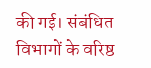की गई। संबंधित विभागों के वरिष्ठ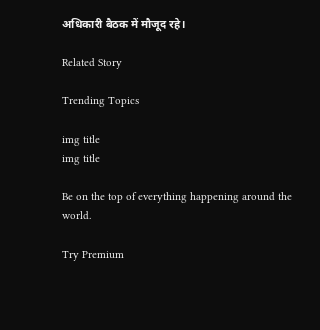अधिकारी बैठक में मौजूद रहे।

Related Story

Trending Topics

img title
img title

Be on the top of everything happening around the world.

Try Premium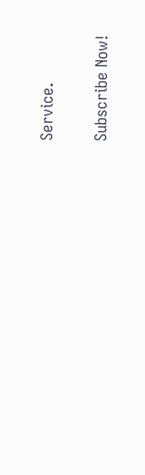Service.

Subscribe Now!